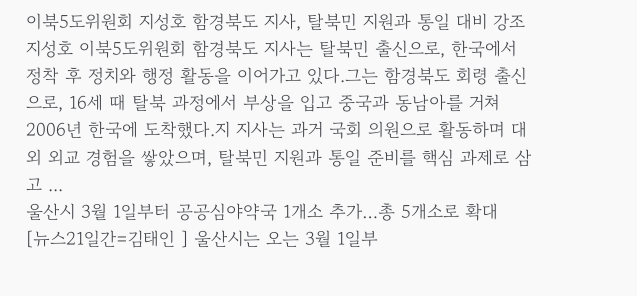이북5도위원회 지성호 함경북도 지사, 탈북민 지원과 통일 대비 강조
지성호 이북5도위원회 함경북도 지사는 탈북민 출신으로, 한국에서 정착 후 정치와 행정 활동을 이어가고 있다.그는 함경북도 회령 출신으로, 16세 때 탈북 과정에서 부상을 입고 중국과 동남아를 거쳐 2006년 한국에 도착했다.지 지사는 과거 국회 의원으로 활동하며 대외 외교 경험을 쌓았으며, 탈북민 지원과 통일 준비를 핵심 과제로 삼고 ...
울산시 3월 1일부터 공공심야약국 1개소 추가…총 5개소로 확대
[뉴스21일간=김태인 ] 울산시는 오는 3월 1일부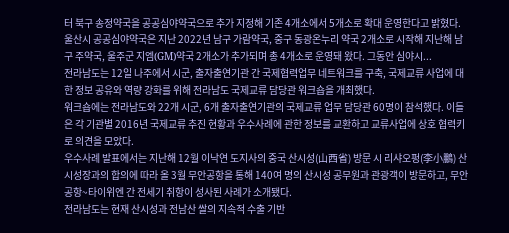터 북구 송정약국을 공공심야약국으로 추가 지정해 기존 4개소에서 5개소로 확대 운영한다고 밝혔다. 울산시 공공심야약국은 지난 2022년 남구 가람약국, 중구 동광온누리 약국 2개소로 시작해 지난해 남구 주약국, 울주군 지엠(GM)약국 2개소가 추가되며 총 4개소로 운영돼 왔다. 그동안 심야시...
전라남도는 12일 나주에서 시군, 출자출연기관 간 국제협력업무 네트워크를 구축, 국제교류 사업에 대한 정보 공유와 역량 강화를 위해 전라남도 국제교류 담당관 워크숍을 개최했다.
워크숍에는 전라남도와 22개 시군, 6개 출자출연기관의 국제교류 업무 담당관 60명이 참석했다. 이들은 각 기관별 2016년 국제교류 추진 현황과 우수사례에 관한 정보를 교환하고 교류사업에 상호 협력키로 의견을 모았다.
우수사례 발표에서는 지난해 12월 이낙연 도지사의 중국 산시성(山西省) 방문 시 리샤오펑(李小鵬) 산시성장과의 합의에 따라 올 3월 무안공항을 통해 140여 명의 산시성 공무원과 관광객이 방문하고, 무안공항~타이위엔 간 전세기 취항이 성사된 사례가 소개됐다.
전라남도는 현재 산시성과 전남산 쌀의 지속적 수출 기반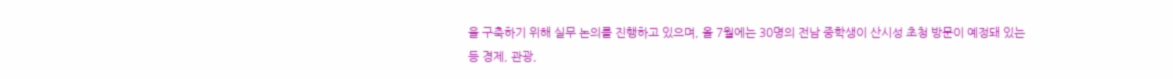을 구축하기 위해 실무 논의를 진행하고 있으며, 올 7월에는 30명의 전남 중학생이 산시성 초청 방문이 예정돼 있는 등 경제, 관광,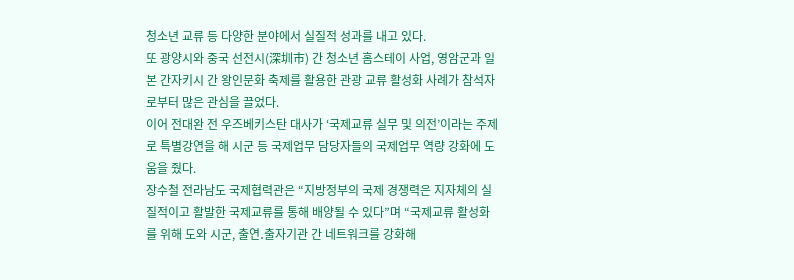청소년 교류 등 다양한 분야에서 실질적 성과를 내고 있다.
또 광양시와 중국 선전시(深圳市) 간 청소년 홈스테이 사업, 영암군과 일본 간자키시 간 왕인문화 축제를 활용한 관광 교류 활성화 사례가 참석자로부터 많은 관심을 끌었다.
이어 전대완 전 우즈베키스탄 대사가 ‘국제교류 실무 및 의전’이라는 주제로 특별강연을 해 시군 등 국제업무 담당자들의 국제업무 역량 강화에 도움을 줬다.
장수철 전라남도 국제협력관은 “지방정부의 국제 경쟁력은 지자체의 실질적이고 활발한 국제교류를 통해 배양될 수 있다”며 “국제교류 활성화를 위해 도와 시군, 출연․출자기관 간 네트워크를 강화해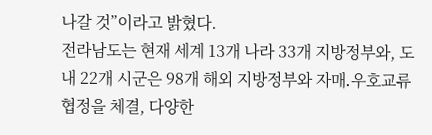나갈 것”이라고 밝혔다.
전라남도는 현재 세계 13개 나라 33개 지방정부와, 도내 22개 시군은 98개 해외 지방정부와 자매․우호교류 협정을 체결, 다양한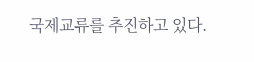국제교류를 추진하고 있다.